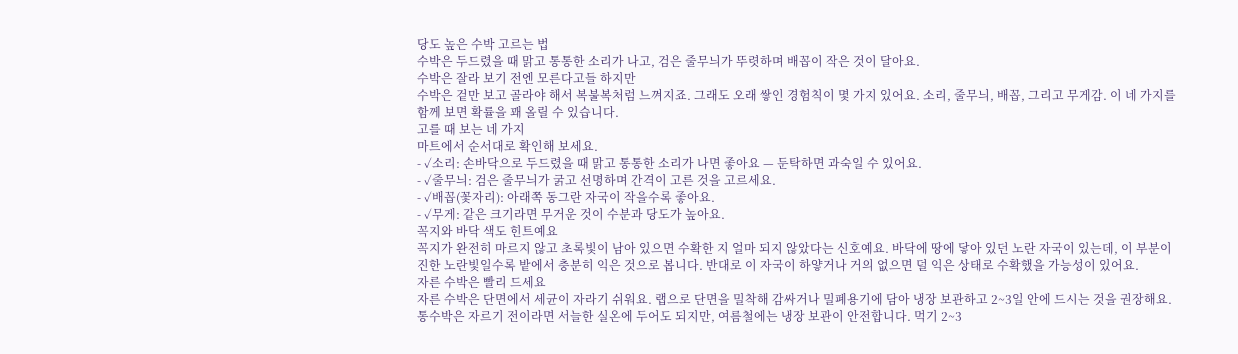당도 높은 수박 고르는 법
수박은 두드렸을 때 맑고 통통한 소리가 나고, 검은 줄무늬가 뚜렷하며 배꼽이 작은 것이 달아요.
수박은 잘라 보기 전엔 모른다고들 하지만
수박은 겉만 보고 골라야 해서 복불복처럼 느껴지죠. 그래도 오래 쌓인 경험칙이 몇 가지 있어요. 소리, 줄무늬, 배꼽, 그리고 무게감. 이 네 가지를 함께 보면 확률을 꽤 올릴 수 있습니다.
고를 때 보는 네 가지
마트에서 순서대로 확인해 보세요.
- ✓소리: 손바닥으로 두드렸을 때 맑고 통통한 소리가 나면 좋아요 — 둔탁하면 과숙일 수 있어요.
- ✓줄무늬: 검은 줄무늬가 굵고 선명하며 간격이 고른 것을 고르세요.
- ✓배꼽(꽃자리): 아래쪽 동그란 자국이 작을수록 좋아요.
- ✓무게: 같은 크기라면 무거운 것이 수분과 당도가 높아요.
꼭지와 바닥 색도 힌트예요
꼭지가 완전히 마르지 않고 초록빛이 남아 있으면 수확한 지 얼마 되지 않았다는 신호예요. 바닥에 땅에 닿아 있던 노란 자국이 있는데, 이 부분이 진한 노란빛일수록 밭에서 충분히 익은 것으로 봅니다. 반대로 이 자국이 하얗거나 거의 없으면 덜 익은 상태로 수확했을 가능성이 있어요.
자른 수박은 빨리 드세요
자른 수박은 단면에서 세균이 자라기 쉬워요. 랩으로 단면을 밀착해 감싸거나 밀폐용기에 담아 냉장 보관하고 2~3일 안에 드시는 것을 권장해요. 통수박은 자르기 전이라면 서늘한 실온에 두어도 되지만, 여름철에는 냉장 보관이 안전합니다. 먹기 2~3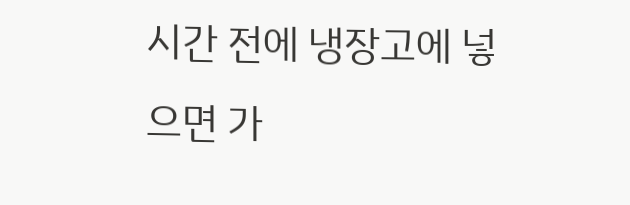시간 전에 냉장고에 넣으면 가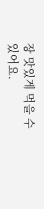장 맛있게 먹을 수 있어요.